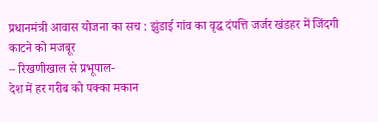प्रधानमंत्री आवास योजना का सच : झुंडाई गांव का वृद्ध दंपत्ति जर्जर खंडहर में जिंदगी काटने को मजबूर
– रिखणीखाल से प्रभूपाल-
देश में हर गरीब को पक्का मकान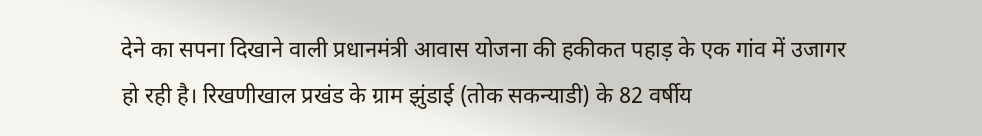देने का सपना दिखाने वाली प्रधानमंत्री आवास योजना की हकीकत पहाड़ के एक गांव में उजागर हो रही है। रिखणीखाल प्रखंड के ग्राम झुंडाई (तोक सकन्याडी) के 82 वर्षीय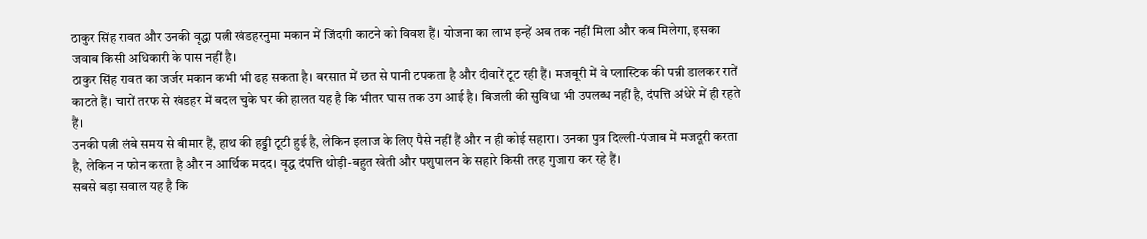ठाकुर सिंह रावत और उनकी वृद्धा पत्नी खंडहरनुमा मकान में जिंदगी काटने को विवश हैं। योजना का लाभ इन्हें अब तक नहीं मिला और कब मिलेगा, इसका जवाब किसी अधिकारी के पास नहीं है।
ठाकुर सिंह रावत का जर्जर मकान कभी भी ढह सकता है। बरसात में छत से पानी टपकता है और दीवारें टूट रही हैं। मजबूरी में वे प्लास्टिक की पन्नी डालकर रातें काटते हैं। चारों तरफ से खंडहर में बदल चुके घर की हालत यह है कि भीतर घास तक उग आई है। बिजली की सुविधा भी उपलब्ध नहीं है, दंपत्ति अंधेरे में ही रहते हैं।
उनकी पत्नी लंबे समय से बीमार हैं, हाथ की हड्डी टूटी हुई है, लेकिन इलाज के लिए पैसे नहीं हैं और न ही कोई सहारा। उनका पुत्र दिल्ली-पंजाब में मजदूरी करता है, लेकिन न फोन करता है और न आर्थिक मदद। वृद्ध दंपत्ति थोड़ी-बहुत खेती और पशुपालन के सहारे किसी तरह गुजारा कर रहे हैं।
सबसे बड़ा सवाल यह है कि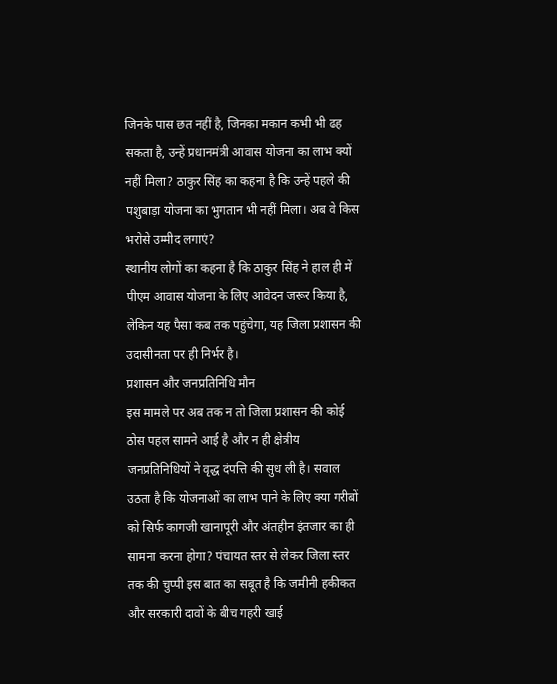जिनके पास छत नहीं है, जिनका मकान कभी भी ढह सकता है, उन्हें प्रधानमंत्री आवास योजना का लाभ क्यों नहीं मिला? ठाकुर सिंह का कहना है कि उन्हें पहले की पशुबाड़ा योजना का भुगतान भी नहीं मिला। अब वे किस भरोसे उम्मीद लगाएं?
स्थानीय लोगों का कहना है कि ठाकुर सिंह ने हाल ही में पीएम आवास योजना के लिए आवेदन जरूर किया है, लेकिन यह पैसा कब तक पहुंचेगा, यह जिला प्रशासन की उदासीनता पर ही निर्भर है।
प्रशासन और जनप्रतिनिधि मौन
इस मामले पर अब तक न तो जिला प्रशासन की कोई ठोस पहल सामने आई है और न ही क्षेत्रीय जनप्रतिनिधियों ने वृद्ध दंपत्ति की सुध ली है। सवाल उठता है कि योजनाओं का लाभ पाने के लिए क्या गरीबों को सिर्फ कागजी खानापूरी और अंतहीन इंतजार का ही सामना करना होगा? पंचायत स्तर से लेकर जिला स्तर तक की चुप्पी इस बात का सबूत है कि जमीनी हकीकत और सरकारी दावों के बीच गहरी खाई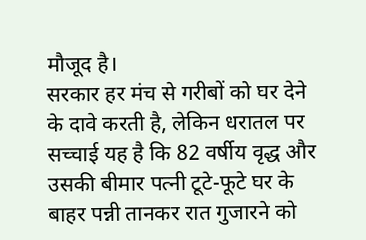मौजूद है।
सरकार हर मंच से गरीबों को घर देने के दावे करती है, लेकिन धरातल पर सच्चाई यह है कि 82 वर्षीय वृद्ध और उसकी बीमार पत्नी टूटे-फूटे घर के बाहर पन्नी तानकर रात गुजारने को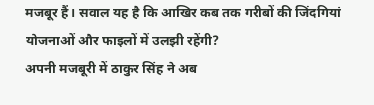मजबूर हैं। सवाल यह है कि आखिर कब तक गरीबों की जिंदगियां योजनाओं और फाइलों में उलझी रहेंगी?
अपनी मजबूरी में ठाकुर सिंह ने अब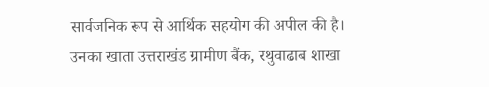सार्वजनिक रूप से आर्थिक सहयोग की अपील की है। उनका खाता उत्तराखंड ग्रामीण बैंक, रथुवाढाब शाखा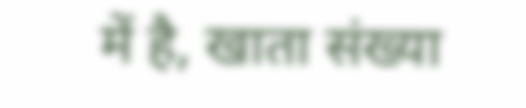में है, खाता संख्या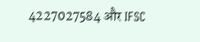4227027584 और IFSC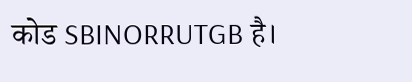कोड SBINORRUTGB है।